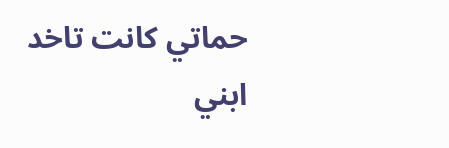حماتي كانت تاخد ابني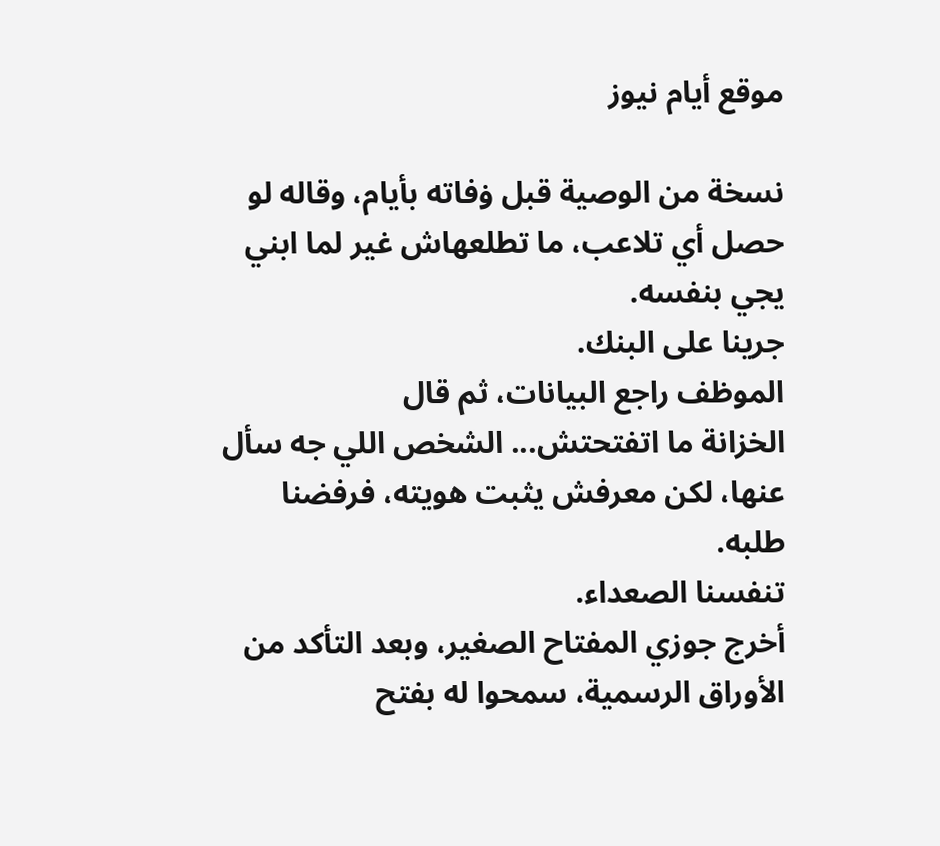موقع أيام نيوز

نسخة من الوصية قبل ۏفاته بأيام، وقاله لو حصل أي تلاعب، ما تطلعهاش غير لما ابني يجي بنفسه.
جرينا على البنك.
الموظف راجع البيانات، ثم قال
الخزانة ما اتفتحتش... الشخص اللي جه سأل عنها، لكن معرفش يثبت هويته، فرفضنا طلبه.
تنفسنا الصعداء.
أخرج جوزي المفتاح الصغير، وبعد التأكد من الأوراق الرسمية، سمحوا له بفتح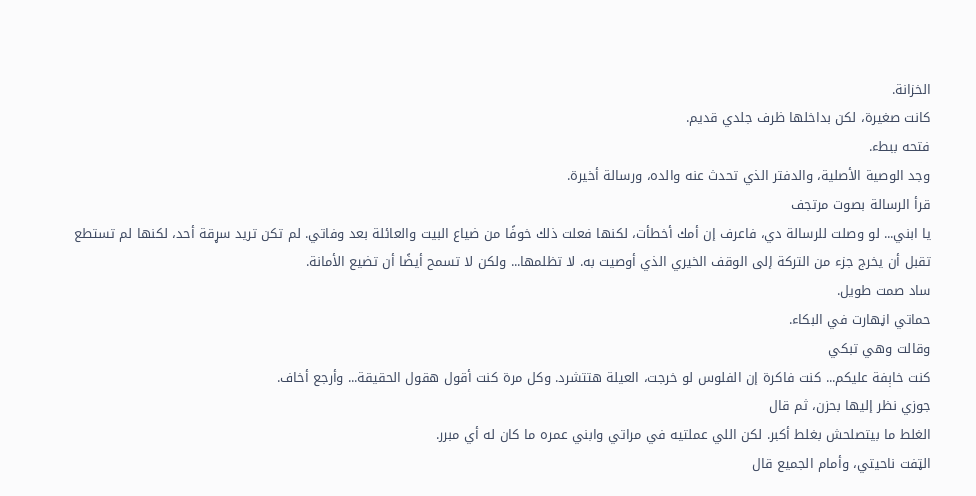الخزانة.
كانت صغيرة، لكن بداخلها ظرف جلدي قديم.
فتحه ببطء.
وجد الوصية الأصلية، والدفتر الذي تحدث عنه والده، ورسالة أخيرة.
قرأ الرسالة بصوت مرتجف
يا ابني... لو وصلت للرسالة دي، فاعرف إن أمك أخطأت، لكنها فعلت ذلك خوفًا من ضياع البيت والعائلة بعد وفاتي. لم تكن تريد سړقة أحد، لكنها لم تستطع تقبل أن يخرج جزء من التركة إلى الوقف الخيري الذي أوصيت به. لا تظلمها... ولكن لا تسمح أيضًا أن تضيع الأمانة.
ساد صمت طويل.
حماتي اڼهارت في البكاء.
وقالت وهي تبكي
كنت خاېفة عليكم... كنت فاكرة إن الفلوس لو خرجت، العيلة هتتشرد. وكل مرة كنت أقول هقول الحقيقة... وأرجع أخاف.
جوزي نظر إليها بحزن، ثم قال
الغلط ما بيتصلحش بغلط أكبر. لكن اللي عملتيه في مراتي وابني عمره ما كان له أي مبرر.
الټفت ناحيتي، وأمام الجميع قال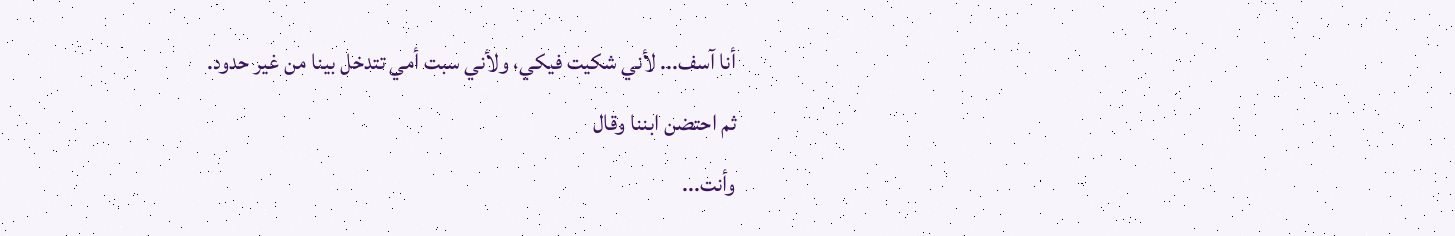أنا آسف... لأني شكيت فيكي، ولأني سبت أمي تتدخل بينا من غير حدود.
ثم احتضن ابننا وقال
وأنت...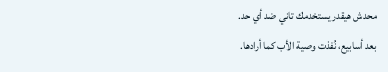محدش هيقدر يستخدمك تاني ضد أي حد.
بعد أسابيع، نُفذت وصية الأب كما أرادها.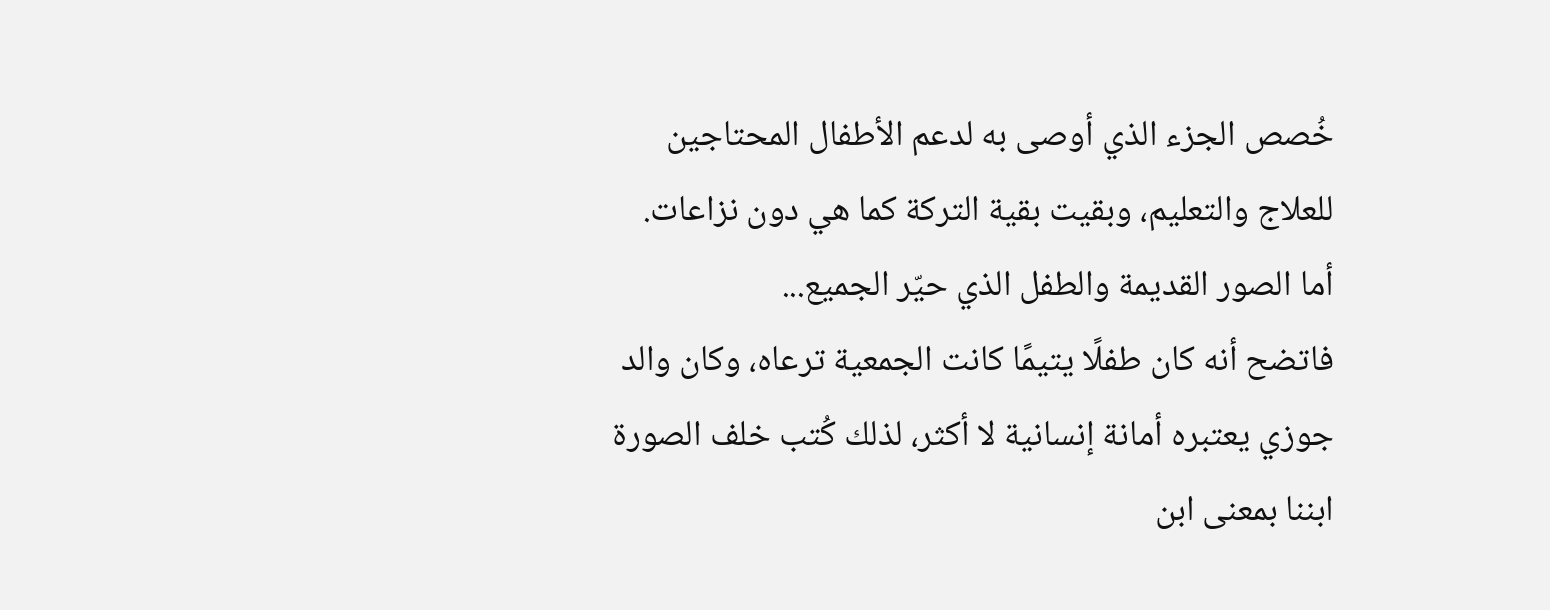خُصص الجزء الذي أوصى به لدعم الأطفال المحتاجين للعلاج والتعليم، وبقيت بقية التركة كما هي دون نزاعات.
أما الصور القديمة والطفل الذي حيّر الجميع...
فاتضح أنه كان طفلًا يتيمًا كانت الجمعية ترعاه، وكان والد جوزي يعتبره أمانة إنسانية لا أكثر، لذلك كُتب خلف الصورة ابننا بمعنى ابن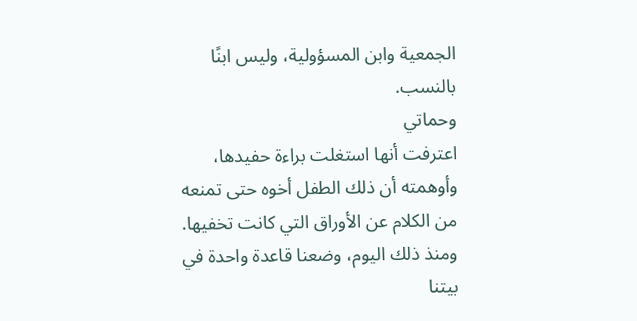الجمعية وابن المسؤولية، وليس ابنًا بالنسب.
وحماتي
اعترفت أنها استغلت براءة حفيدها، وأوهمته أن ذلك الطفل أخوه حتى تمنعه من الكلام عن الأوراق التي كانت تخفيها.
ومنذ ذلك اليوم، وضعنا قاعدة واحدة في بيتنا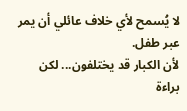لا يُسمح لأي خلاف عائلي أن يمر عبر طفل.
لأن الكبار قد يختلفون... لكن براءة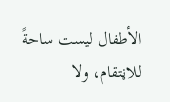الأطفال ليست ساحةً للاڼتقام، ولا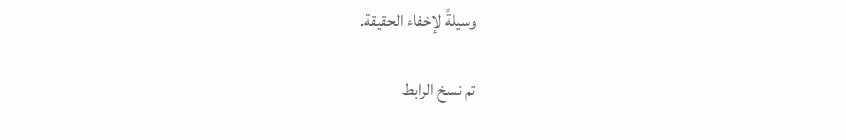وسيلةً لإخفاء الحقيقة.

تم نسخ الرابط